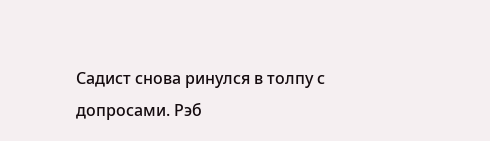Садист снова ринулся в толпу с допросами. Рэб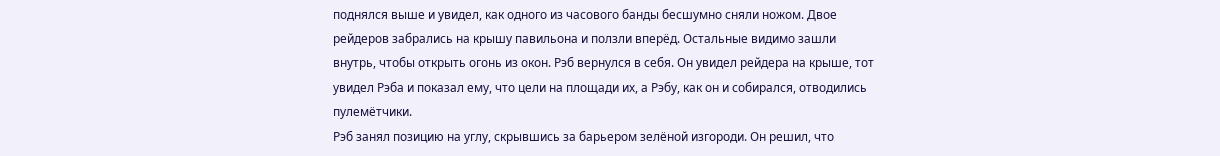поднялся выше и увидел, как одного из часового банды бесшумно сняли ножом. Двое рейдеров забрались на крышу павильона и ползли вперёд. Остальные видимо зашли внутрь, чтобы открыть огонь из окон. Рэб вернулся в себя. Он увидел рейдера на крыше, тот увидел Рэба и показал ему, что цели на площади их, а Рэбу, как он и собирался, отводились пулемётчики.
Рэб занял позицию на углу, скрывшись за барьером зелёной изгороди. Он решил, что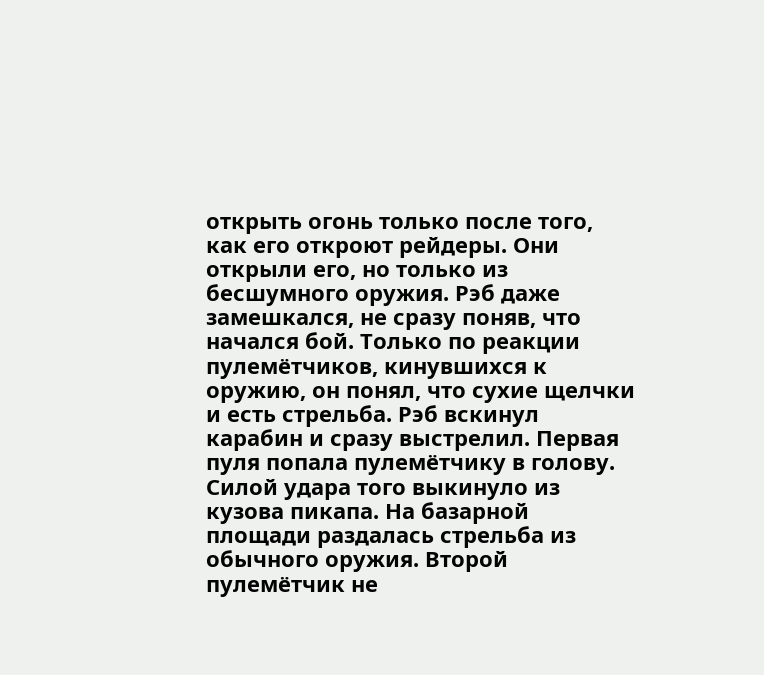открыть огонь только после того, как его откроют рейдеры. Они открыли его, но только из бесшумного оружия. Рэб даже замешкался, не сразу поняв, что начался бой. Только по реакции пулемётчиков, кинувшихся к оружию, он понял, что сухие щелчки и есть стрельба. Рэб вскинул карабин и сразу выстрелил. Первая пуля попала пулемётчику в голову. Силой удара того выкинуло из кузова пикапа. На базарной площади раздалась стрельба из обычного оружия. Второй пулемётчик не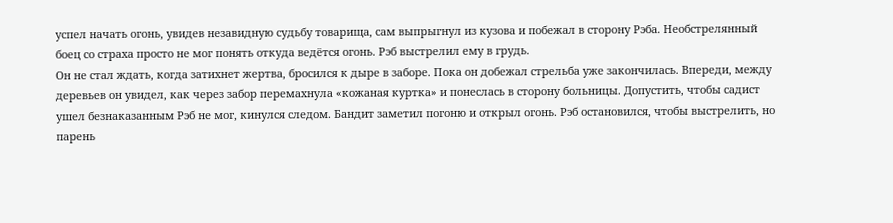успел начать огонь, увидев незавидную судьбу товарища, сам выпрыгнул из кузова и побежал в сторону Рэба. Необстрелянный боец со страха просто не мог понять откуда ведётся огонь. Рэб выстрелил ему в грудь.
Он не стал ждать, когда затихнет жертва, бросился к дыре в заборе. Пока он добежал стрельба уже закончилась. Впереди, между деревьев он увидел, как через забор перемахнула «кожаная куртка» и понеслась в сторону больницы. Допустить, чтобы садист ушел безнаказанным Рэб не мог, кинулся следом. Бандит заметил погоню и открыл огонь. Рэб остановился, чтобы выстрелить, но парень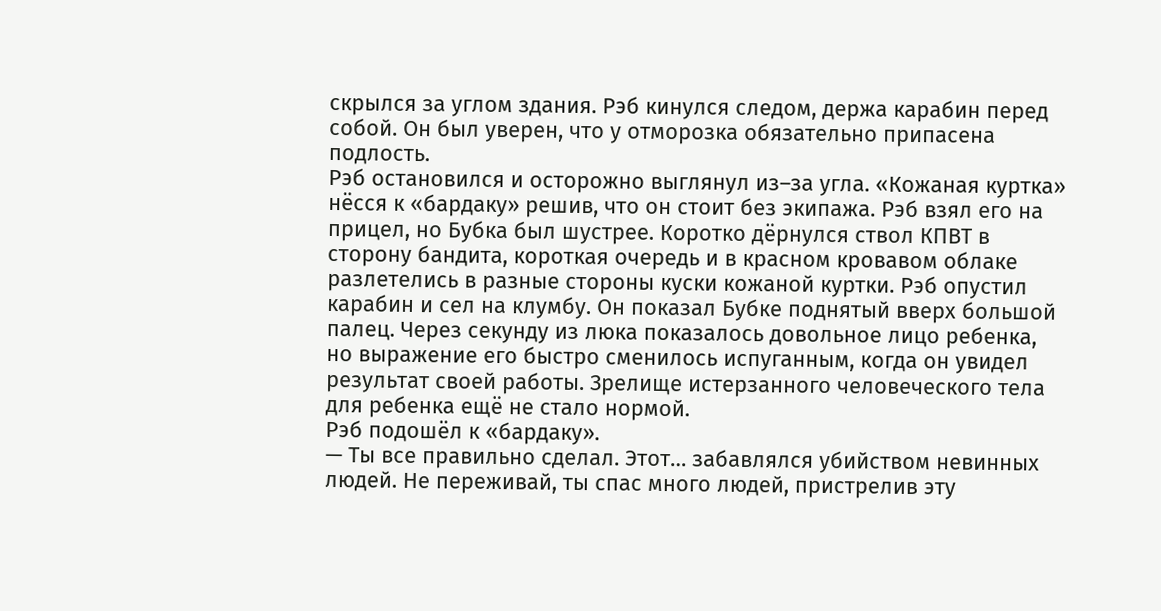скрылся за углом здания. Рэб кинулся следом, держа карабин перед собой. Он был уверен, что у отморозка обязательно припасена подлость.
Рэб остановился и осторожно выглянул из–за угла. «Кожаная куртка» нёсся к «бардаку» решив, что он стоит без экипажа. Рэб взял его на прицел, но Бубка был шустрее. Коротко дёрнулся ствол КПВТ в сторону бандита, короткая очередь и в красном кровавом облаке разлетелись в разные стороны куски кожаной куртки. Рэб опустил карабин и сел на клумбу. Он показал Бубке поднятый вверх большой палец. Через секунду из люка показалось довольное лицо ребенка, но выражение его быстро сменилось испуганным, когда он увидел результат своей работы. Зрелище истерзанного человеческого тела для ребенка ещё не стало нормой.
Рэб подошёл к «бардаку».
— Ты все правильно сделал. Этот… забавлялся убийством невинных людей. Не переживай, ты спас много людей, пристрелив эту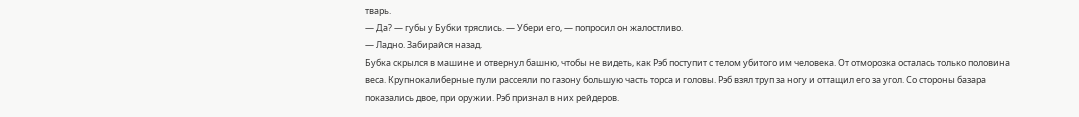тварь.
— Да? — губы у Бубки тряслись. — Убери его, — попросил он жалостливо.
— Ладно. Забирайся назад.
Бубка скрылся в машине и отвернул башню, чтобы не видеть, как Рэб поступит с телом убитого им человека. От отморозка осталась только половина веса. Крупнокалиберные пули рассеяли по газону большую часть торса и головы. Рэб взял труп за ногу и оттащил его за угол. Со стороны базара показались двое, при оружии. Рэб признал в них рейдеров.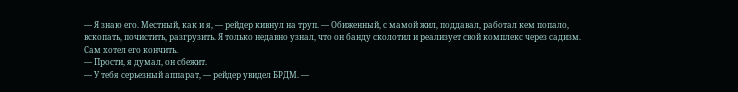— Я знаю его. Местный, как и я, — рейдер кивнул на труп. — Обиженный, с мамой жил, поддавал, работал кем попало, вскопать, почистить, разгрузить. Я только недавно узнал, что он банду сколотил и реализует свой комплекс через садизм. Сам хотел его кончить.
— Прости, я думал, он сбежит.
— У тебя серьезный аппарат, — рейдер увидел БРДМ. —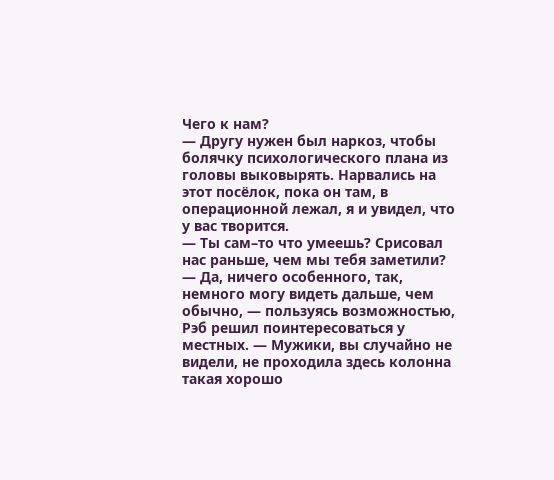Чего к нам?
— Другу нужен был наркоз, чтобы болячку психологического плана из головы выковырять. Нарвались на этот посёлок, пока он там, в операционной лежал, я и увидел, что у вас творится.
— Ты сам–то что умеешь? Срисовал нас раньше, чем мы тебя заметили?
— Да, ничего особенного, так, немного могу видеть дальше, чем обычно, — пользуясь возможностью, Рэб решил поинтересоваться у местных. — Мужики, вы случайно не видели, не проходила здесь колонна такая хорошо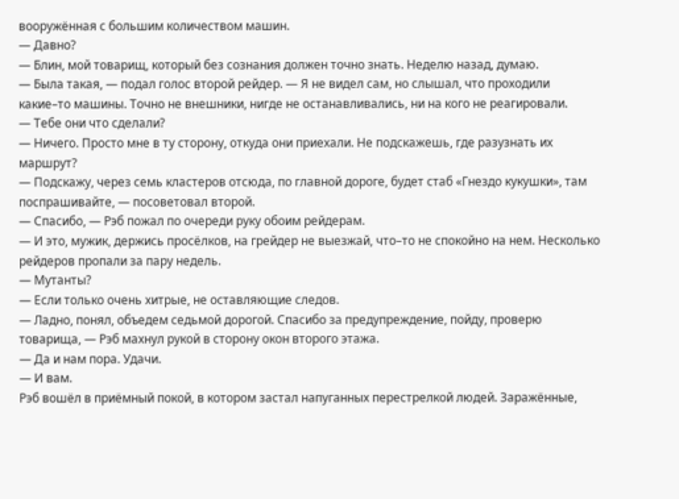вооружённая с большим количеством машин.
— Давно?
— Блин, мой товарищ, который без сознания должен точно знать. Неделю назад, думаю.
— Была такая, — подал голос второй рейдер. — Я не видел сам, но слышал, что проходили какие–то машины. Точно не внешники, нигде не останавливались, ни на кого не реагировали.
— Тебе они что сделали?
— Ничего. Просто мне в ту сторону, откуда они приехали. Не подскажешь, где разузнать их маршрут?
— Подскажу, через семь кластеров отсюда, по главной дороге, будет стаб «Гнездо кукушки», там поспрашивайте, — посоветовал второй.
— Спасибо, — Рэб пожал по очереди руку обоим рейдерам.
— И это, мужик, держись просёлков, на грейдер не выезжай, что–то не спокойно на нем. Несколько рейдеров пропали за пару недель.
— Мутанты?
— Если только очень хитрые, не оставляющие следов.
— Ладно, понял, объедем седьмой дорогой. Спасибо за предупреждение, пойду, проверю товарища, — Рэб махнул рукой в сторону окон второго этажа.
— Да и нам пора. Удачи.
— И вам.
Рэб вошёл в приёмный покой, в котором застал напуганных перестрелкой людей. Заражённые,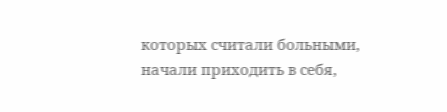которых считали больными, начали приходить в себя,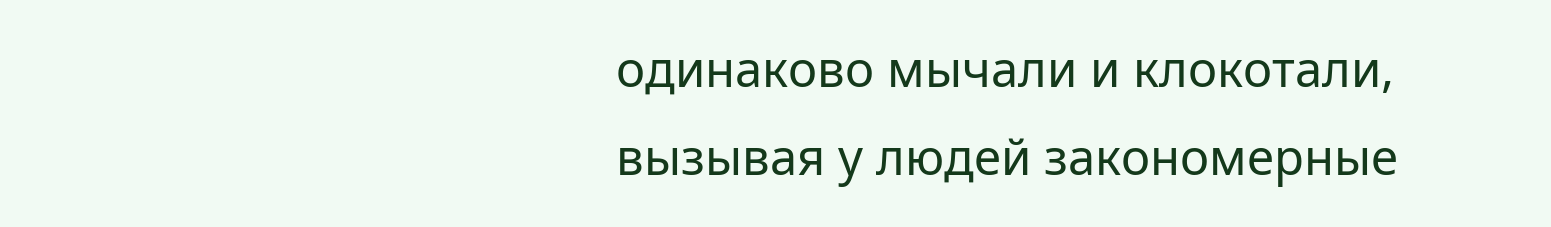одинаково мычали и клокотали, вызывая у людей закономерные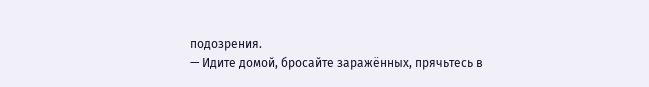подозрения.
— Идите домой, бросайте заражённых, прячьтесь в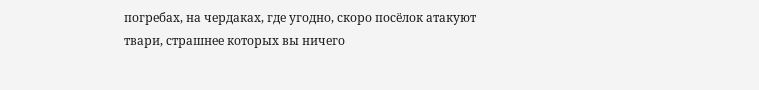погребах, на чердаках, где угодно, скоро посёлок атакуют твари, страшнее которых вы ничего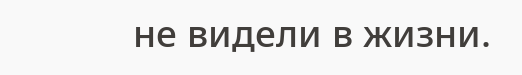не видели в жизни.